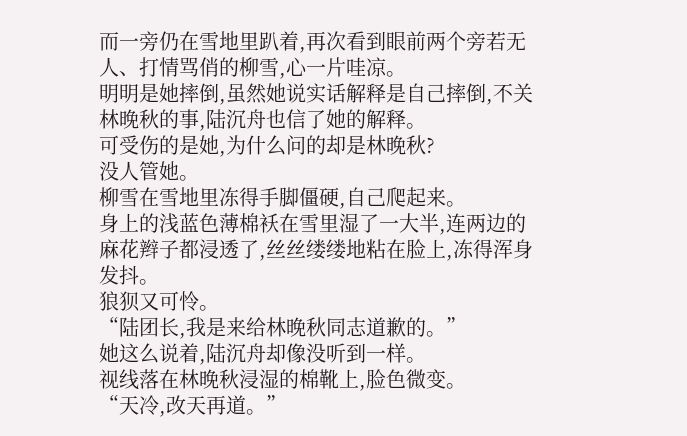而一旁仍在雪地里趴着,再次看到眼前两个旁若无人、打情骂俏的柳雪,心一片哇凉。
明明是她摔倒,虽然她说实话解释是自己摔倒,不关林晚秋的事,陆沉舟也信了她的解释。
可受伤的是她,为什么问的却是林晚秋?
没人管她。
柳雪在雪地里冻得手脚僵硬,自己爬起来。
身上的浅蓝色薄棉袄在雪里湿了一大半,连两边的麻花辫子都浸透了,丝丝缕缕地粘在脸上,冻得浑身发抖。
狼狈又可怜。
“陆团长,我是来给林晚秋同志道歉的。”
她这么说着,陆沉舟却像没听到一样。
视线落在林晚秋浸湿的棉靴上,脸色微变。
“天冷,改天再道。”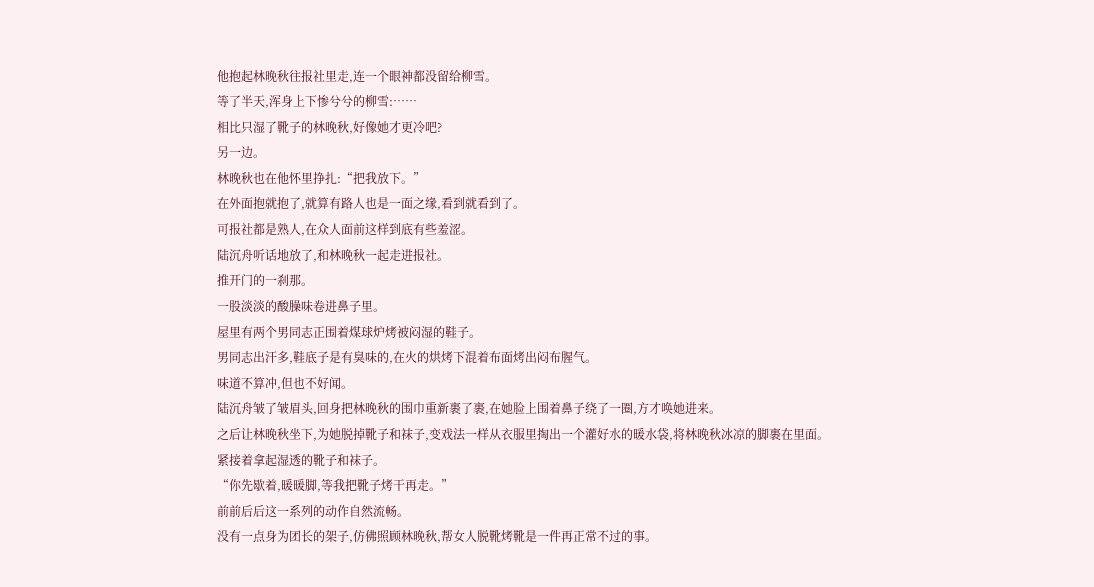他抱起林晚秋往报社里走,连一个眼神都没留给柳雪。
等了半天,浑身上下惨兮兮的柳雪:……
相比只湿了靴子的林晚秋,好像她才更冷吧?
另一边。
林晚秋也在他怀里挣扎:“把我放下。”
在外面抱就抱了,就算有路人也是一面之缘,看到就看到了。
可报社都是熟人,在众人面前这样到底有些羞涩。
陆沉舟听话地放了,和林晚秋一起走进报社。
推开门的一刹那。
一股淡淡的酸臊味卷进鼻子里。
屋里有两个男同志正围着煤球炉烤被闷湿的鞋子。
男同志出汗多,鞋底子是有臭味的,在火的烘烤下混着布面烤出闷布腥气。
味道不算冲,但也不好闻。
陆沉舟皱了皱眉头,回身把林晚秋的围巾重新裹了裹,在她脸上围着鼻子绕了一圈,方才唤她进来。
之后让林晚秋坐下,为她脱掉靴子和袜子,变戏法一样从衣服里掏出一个灌好水的暖水袋,将林晚秋冰凉的脚裹在里面。
紧接着拿起湿透的靴子和袜子。
“你先歇着,暖暖脚,等我把靴子烤干再走。”
前前后后这一系列的动作自然流畅。
没有一点身为团长的架子,仿佛照顾林晚秋,帮女人脱靴烤靴是一件再正常不过的事。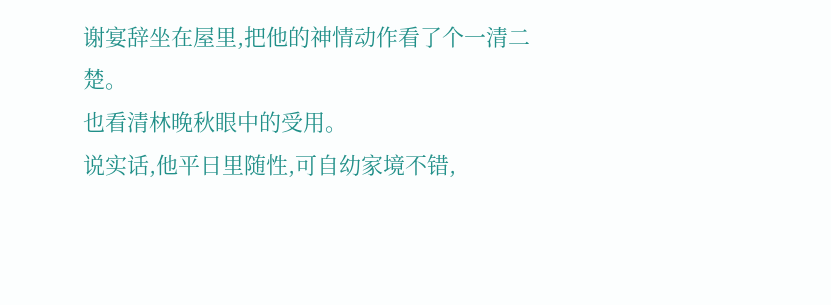谢宴辞坐在屋里,把他的神情动作看了个一清二楚。
也看清林晚秋眼中的受用。
说实话,他平日里随性,可自幼家境不错,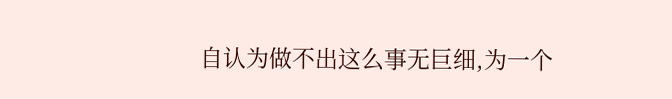自认为做不出这么事无巨细,为一个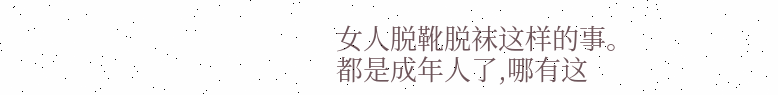女人脱靴脱袜这样的事。
都是成年人了,哪有这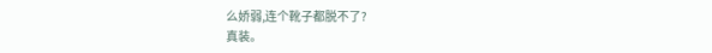么娇弱,连个靴子都脱不了?
真装。